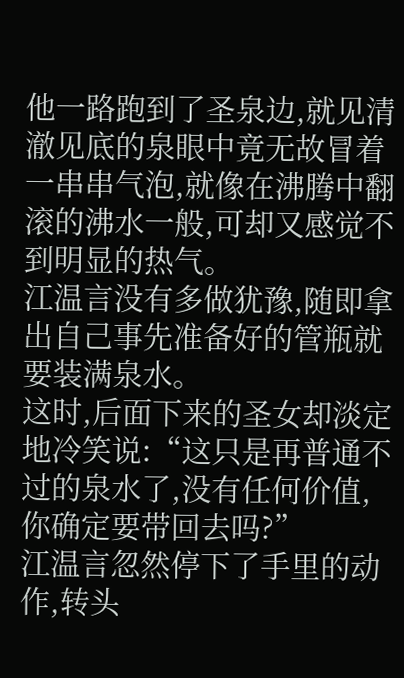他一路跑到了圣泉边,就见清澈见底的泉眼中竟无故冒着一串串气泡,就像在沸腾中翻滚的沸水一般,可却又感觉不到明显的热气。
江温言没有多做犹豫,随即拿出自己事先准备好的管瓶就要装满泉水。
这时,后面下来的圣女却淡定地冷笑说:“这只是再普通不过的泉水了,没有任何价值,你确定要带回去吗?”
江温言忽然停下了手里的动作,转头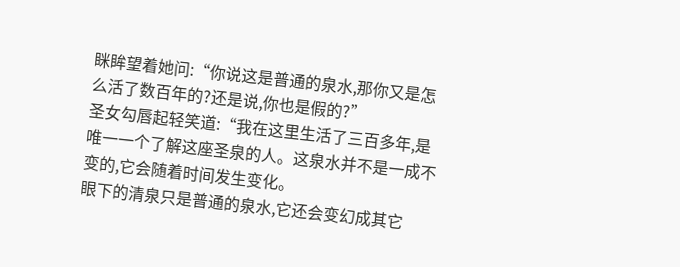眯眸望着她问:“你说这是普通的泉水,那你又是怎么活了数百年的?还是说,你也是假的?”
圣女勾唇起轻笑道:“我在这里生活了三百多年,是唯一一个了解这座圣泉的人。这泉水并不是一成不变的,它会随着时间发生变化。
眼下的清泉只是普通的泉水,它还会变幻成其它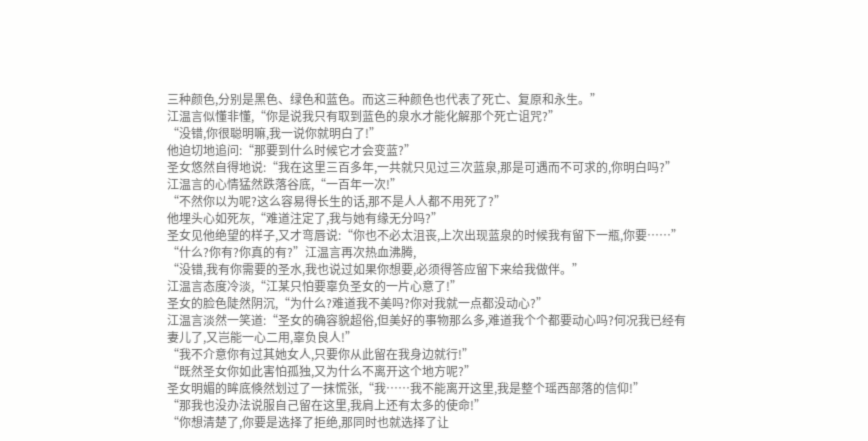三种颜色,分别是黑色、绿色和蓝色。而这三种颜色也代表了死亡、复原和永生。”
江温言似懂非懂,“你是说我只有取到蓝色的泉水才能化解那个死亡诅咒?”
“没错,你很聪明嘛,我一说你就明白了!”
他迫切地追问:“那要到什么时候它才会变蓝?”
圣女悠然自得地说:“我在这里三百多年,一共就只见过三次蓝泉,那是可遇而不可求的,你明白吗?”
江温言的心情猛然跌落谷底,“一百年一次!”
“不然你以为呢?这么容易得长生的话,那不是人人都不用死了?”
他埋头心如死灰,“难道注定了,我与她有缘无分吗?”
圣女见他绝望的样子,又才弯唇说:“你也不必太沮丧,上次出现蓝泉的时候我有留下一瓶,你要……”
“什么?你有?你真的有?”江温言再次热血沸腾,
“没错,我有你需要的圣水,我也说过如果你想要,必须得答应留下来给我做伴。”
江温言态度冷淡,“江某只怕要辜负圣女的一片心意了!”
圣女的脸色陡然阴沉,“为什么?难道我不美吗?你对我就一点都没动心?”
江温言淡然一笑道:“圣女的确容貌超俗,但美好的事物那么多,难道我个个都要动心吗?何况我已经有妻儿了,又岂能一心二用,辜负良人!”
“我不介意你有过其她女人,只要你从此留在我身边就行!”
“既然圣女你如此害怕孤独,又为什么不离开这个地方呢?”
圣女明媚的眸底倏然划过了一抹慌张,“我……我不能离开这里,我是整个瑶西部落的信仰!”
“那我也没办法说服自己留在这里,我肩上还有太多的使命!”
“你想清楚了,你要是选择了拒绝,那同时也就选择了让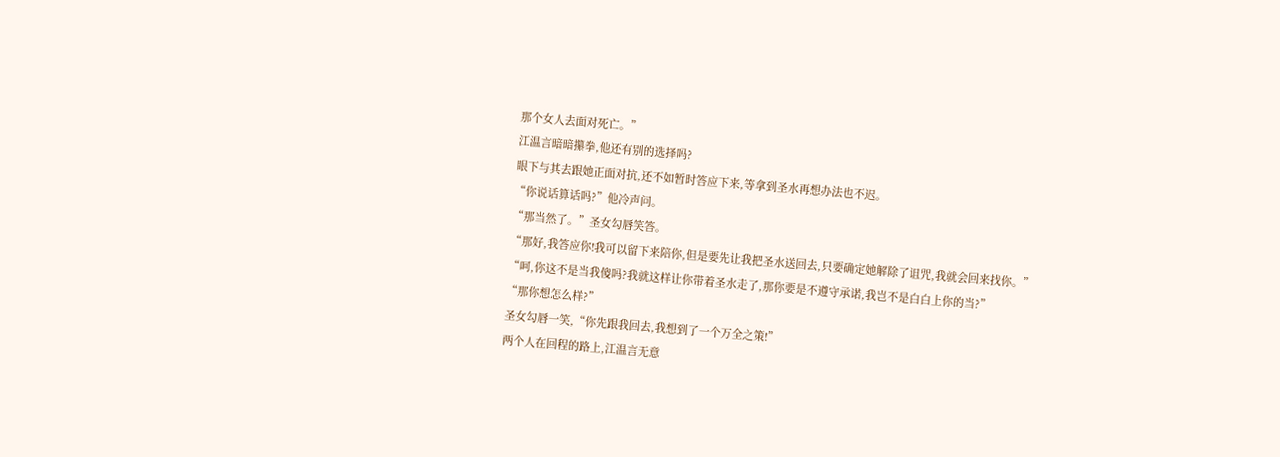那个女人去面对死亡。”
江温言暗暗攥拳,他还有别的选择吗?
眼下与其去跟她正面对抗,还不如暂时答应下来,等拿到圣水再想办法也不迟。
“你说话算话吗?”他冷声问。
“那当然了。”圣女勾唇笑答。
“那好,我答应你!我可以留下来陪你,但是要先让我把圣水送回去,只要确定她解除了诅咒,我就会回来找你。”
“呵,你这不是当我傻吗?我就这样让你带着圣水走了,那你要是不遵守承诺,我岂不是白白上你的当?”
“那你想怎么样?”
圣女勾唇一笑,“你先跟我回去,我想到了一个万全之策!”
两个人在回程的路上,江温言无意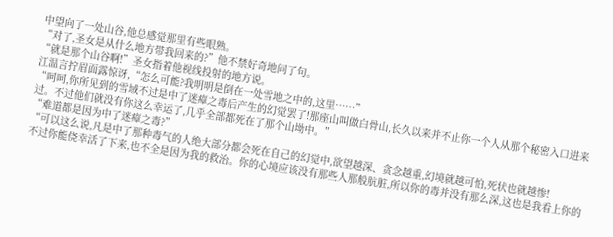中望向了一处山谷,他总感觉那里有些眼熟。
“对了,圣女是从什么地方带我回来的?”他不禁好奇地问了句。
“就是那个山谷啊!”圣女指着他视线投射的地方说。
江温言拧眉面露惊讶,“怎么可能?我明明是倒在一处雪地之中的,这里……”
“呵呵,你所见到的雪域不过是中了迷瘴之毒后产生的幻觉罢了!那座山叫做白骨山,长久以来并不止你一个人从那个秘密入口进来过。不过他们就没有你这么幸运了,几乎全部都死在了那个山坳中。”
“难道都是因为中了迷瘴之毒?”
“可以这么说,凡是中了那种毒气的人绝大部分都会死在自己的幻觉中,欲望越深、贪念越重,幻境就越可怕,死状也就越惨!
不过你能侥幸活了下来,也不全是因为我的救治。你的心境应该没有那些人那般肮脏,所以你的毒并没有那么深,这也是我看上你的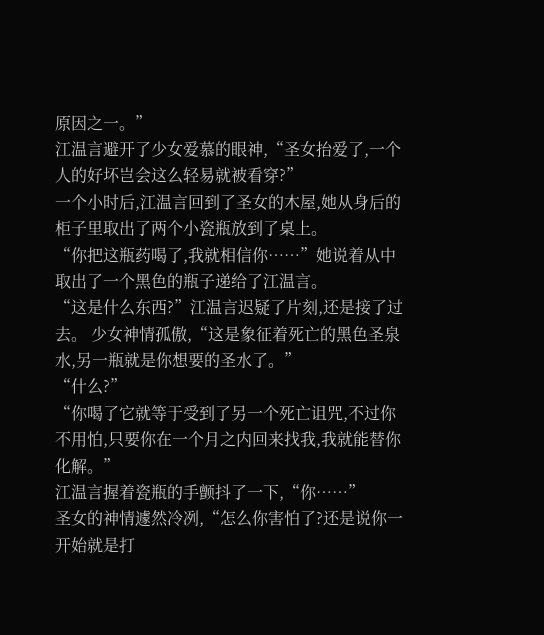原因之一。”
江温言避开了少女爱慕的眼神,“圣女抬爱了,一个人的好坏岂会这么轻易就被看穿?”
一个小时后,江温言回到了圣女的木屋,她从身后的柜子里取出了两个小瓷瓶放到了桌上。
“你把这瓶药喝了,我就相信你……”她说着从中取出了一个黑色的瓶子递给了江温言。
“这是什么东西?”江温言迟疑了片刻,还是接了过去。 少女神情孤傲,“这是象征着死亡的黑色圣泉水,另一瓶就是你想要的圣水了。”
“什么?”
“你喝了它就等于受到了另一个死亡诅咒,不过你不用怕,只要你在一个月之内回来找我,我就能替你化解。”
江温言握着瓷瓶的手颤抖了一下,“你……”
圣女的神情遽然冷冽,“怎么你害怕了?还是说你一开始就是打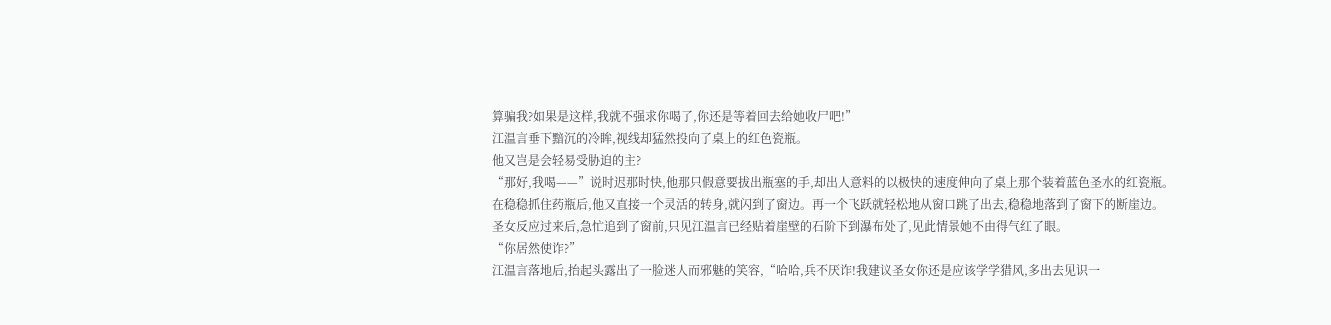算骗我?如果是这样,我就不强求你喝了,你还是等着回去给她收尸吧!”
江温言垂下黯沉的冷眸,视线却猛然投向了桌上的红色瓷瓶。
他又岂是会轻易受胁迫的主?
“那好,我喝——”说时迟那时快,他那只假意要拔出瓶塞的手,却出人意料的以极快的速度伸向了桌上那个装着蓝色圣水的红瓷瓶。
在稳稳抓住药瓶后,他又直接一个灵活的转身,就闪到了窗边。再一个飞跃就轻松地从窗口跳了出去,稳稳地落到了窗下的断崖边。
圣女反应过来后,急忙追到了窗前,只见江温言已经贴着崖壁的石阶下到瀑布处了,见此情景她不由得气红了眼。
“你居然使诈?”
江温言落地后,抬起头露出了一脸迷人而邪魅的笑容,“哈哈,兵不厌诈!我建议圣女你还是应该学学猎风,多出去见识一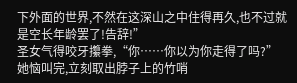下外面的世界,不然在这深山之中住得再久,也不过就是空长年龄罢了!告辞!”
圣女气得咬牙攥拳,“你……你以为你走得了吗?”
她恼叫完,立刻取出脖子上的竹哨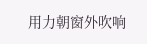用力朝窗外吹响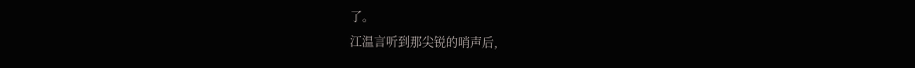了。
江温言听到那尖锐的哨声后,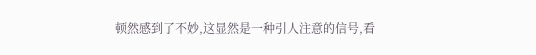顿然感到了不妙,这显然是一种引人注意的信号,看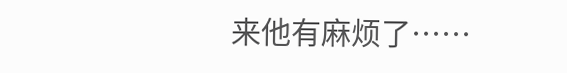来他有麻烦了……